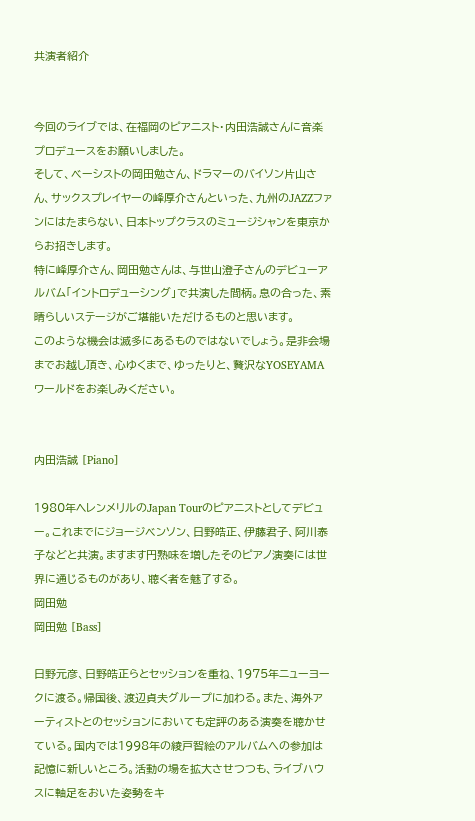共演者紹介


今回のライブでは、在福岡のピアニスト・内田浩誠さんに音楽プロデュースをお願いしました。
そして、ベーシストの岡田勉さん、ドラマーのバイソン片山さん、サックスプレイヤーの峰厚介さんといった、九州のJAZZファンにはたまらない、日本トップクラスのミュージシャンを東京からお招きします。
特に峰厚介さん、岡田勉さんは、与世山澄子さんのデビューアルバム「イントロデューシング」で共演した間柄。息の合った、素晴らしいステージがご堪能いただけるものと思います。
このような機会は滅多にあるものではないでしょう。是非会場までお越し頂き、心ゆくまで、ゆったりと、贅沢なYOSEYAMAワールドをお楽しみください。


内田浩誠 [Piano]

1980年ヘレンメリルのJapan Tourのピアニストとしてデビュー。これまでにジョージベンソン、日野皓正、伊藤君子、阿川泰子などと共演。ますます円熟味を増したそのピアノ演奏には世界に通じるものがあり、聴く者を魅了する。
岡田勉
岡田勉 [Bass]

日野元彦、日野皓正らとセッションを重ね、1975年ニューヨークに渡る。帰国後、渡辺貞夫グループに加わる。また、海外アーティストとのセッションにおいても定評のある演奏を聴かせている。国内では1998年の綾戸智絵のアルバムへの参加は記憶に新しいところ。活動の場を拡大させつつも、ライブハウスに軸足をおいた姿勢をキ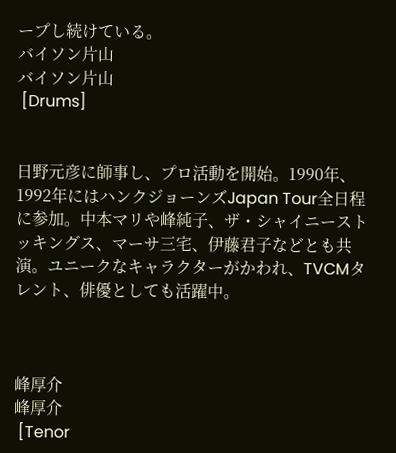ープし続けている。
バイソン片山
バイソン片山
 [Drums]


日野元彦に師事し、プロ活動を開始。1990年、1992年にはハンクジョーンズJapan Tour全日程に参加。中本マリや峰純子、ザ・シャイニーストッキングス、マーサ三宅、伊藤君子などとも共演。ユニークなキャラクターがかわれ、TVCMタレント、俳優としても活躍中。



峰厚介
峰厚介
 [Tenor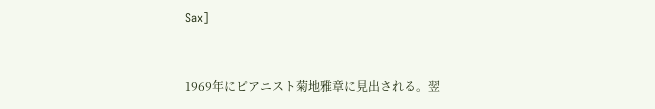Sax]


1969年にピアニスト菊地雅章に見出される。翌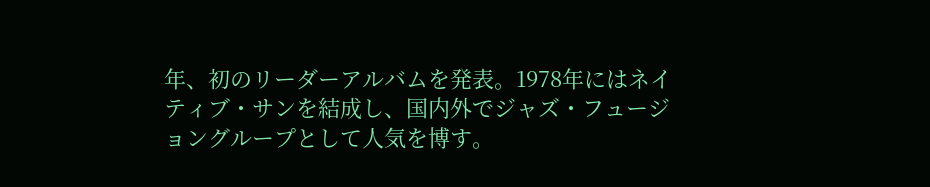年、初のリーダーアルバムを発表。1978年にはネイティブ・サンを結成し、国内外でジャズ・フュージョングループとして人気を博す。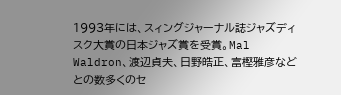1993年には、スィングジャーナル誌ジャズディスク大賞の日本ジャズ賞を受賞。Mal Waldron、渡辺貞夫、日野皓正、富樫雅彦などとの数多くのセ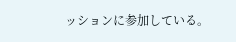ッションに参加している。